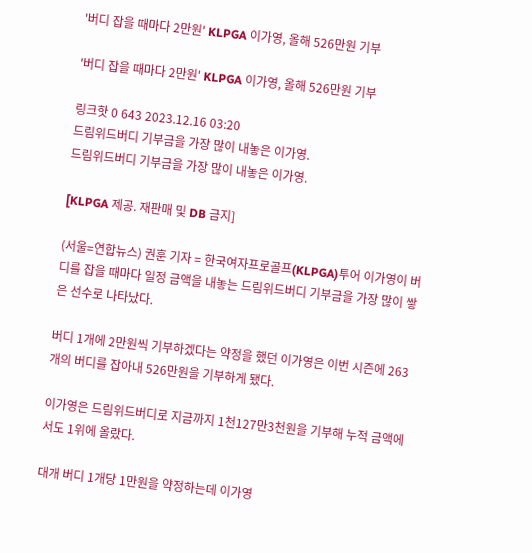'버디 잡을 때마다 2만원' KLPGA 이가영, 올해 526만원 기부

'버디 잡을 때마다 2만원' KLPGA 이가영, 올해 526만원 기부

링크핫 0 643 2023.12.16 03:20
드림위드버디 기부금을 가장 많이 내놓은 이가영.
드림위드버디 기부금을 가장 많이 내놓은 이가영.

[KLPGA 제공. 재판매 및 DB 금지]

(서울=연합뉴스) 권훈 기자 = 한국여자프로골프(KLPGA)투어 이가영이 버디를 잡을 때마다 일정 금액을 내놓는 드림위드버디 기부금을 가장 많이 쌓은 선수로 나타났다.

버디 1개에 2만원씩 기부하겠다는 약정을 했던 이가영은 이번 시즌에 263개의 버디를 잡아내 526만원을 기부하게 됐다.

이가영은 드림위드버디로 지금까지 1천127만3천원을 기부해 누적 금액에서도 1위에 올랐다.

대개 버디 1개당 1만원을 약정하는데 이가영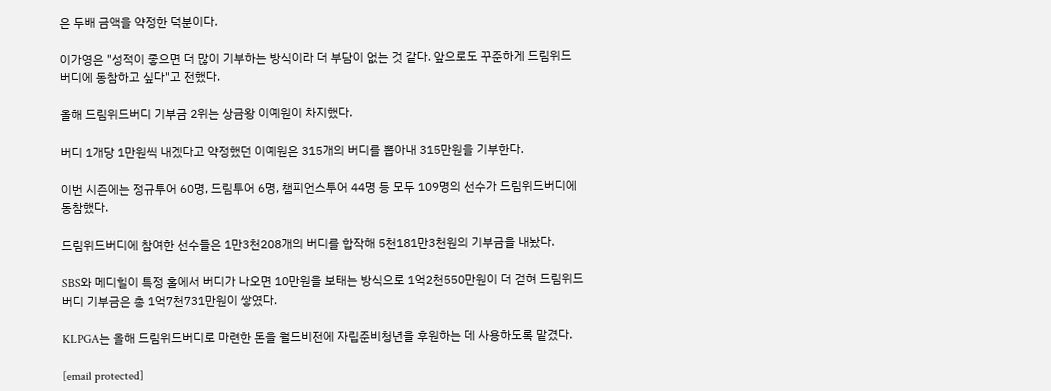은 두배 금액을 약정한 덕분이다.

이가영은 "성적이 좋으면 더 많이 기부하는 방식이라 더 부담이 없는 것 같다. 앞으로도 꾸준하게 드림위드버디에 동참하고 싶다"고 전했다.

올해 드림위드버디 기부금 2위는 상금왕 이예원이 차지했다.

버디 1개당 1만원씩 내겠다고 약정했던 이예원은 315개의 버디를 뽑아내 315만원을 기부한다.

이번 시즌에는 정규투어 60명, 드림투어 6명, 챔피언스투어 44명 등 모두 109명의 선수가 드림위드버디에 동참했다.

드림위드버디에 참여한 선수들은 1만3천208개의 버디를 합작해 5천181만3천원의 기부금을 내놨다.

SBS와 메디힐이 특정 홀에서 버디가 나오면 10만원을 보태는 방식으로 1억2천550만원이 더 걷혀 드림위드버디 기부금은 총 1억7천731만원이 쌓였다.

KLPGA는 올해 드림위드버디로 마련한 돈을 월드비전에 자립준비청년을 후원하는 데 사용하도록 맡겼다.

[email protected]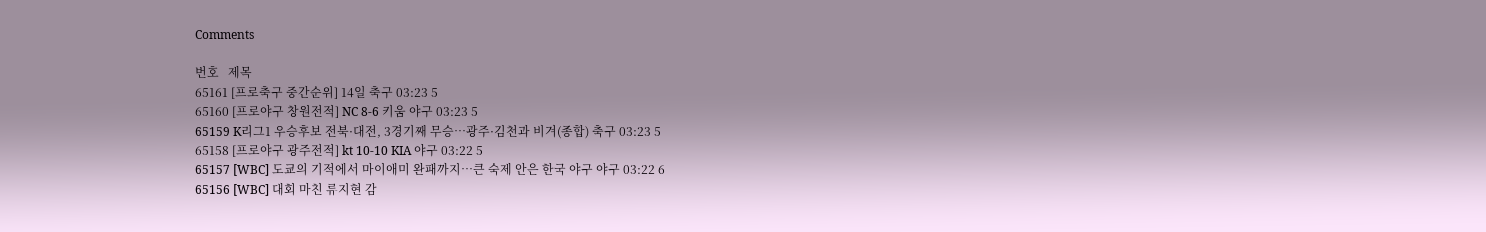Comments

번호   제목
65161 [프로축구 중간순위] 14일 축구 03:23 5
65160 [프로야구 창원전적] NC 8-6 키움 야구 03:23 5
65159 K리그1 우승후보 전북·대전, 3경기째 무승…광주·김천과 비겨(종합) 축구 03:23 5
65158 [프로야구 광주전적] kt 10-10 KIA 야구 03:22 5
65157 [WBC] 도쿄의 기적에서 마이애미 완패까지…큰 숙제 안은 한국 야구 야구 03:22 6
65156 [WBC] 대회 마친 류지현 감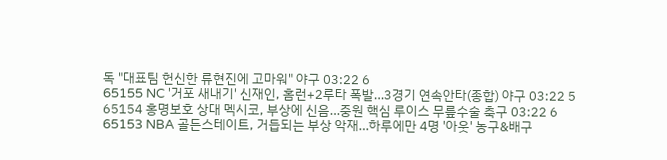독 "대표팀 헌신한 류현진에 고마워" 야구 03:22 6
65155 NC '거포 새내기' 신재인, 홈런+2루타 폭발…3경기 연속안타(종합) 야구 03:22 5
65154 홍명보호 상대 멕시코, 부상에 신음…중원 핵심 루이스 무릎수술 축구 03:22 6
65153 NBA 골든스테이트, 거듭되는 부상 악재…하루에만 4명 '아웃' 농구&배구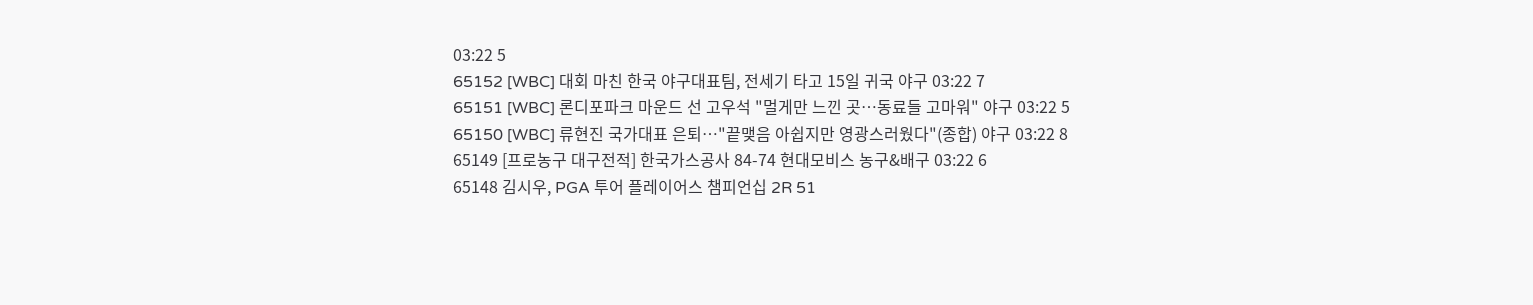03:22 5
65152 [WBC] 대회 마친 한국 야구대표팀, 전세기 타고 15일 귀국 야구 03:22 7
65151 [WBC] 론디포파크 마운드 선 고우석 "멀게만 느낀 곳…동료들 고마워" 야구 03:22 5
65150 [WBC] 류현진 국가대표 은퇴…"끝맺음 아쉽지만 영광스러웠다"(종합) 야구 03:22 8
65149 [프로농구 대구전적] 한국가스공사 84-74 현대모비스 농구&배구 03:22 6
65148 김시우, PGA 투어 플레이어스 챔피언십 2R 51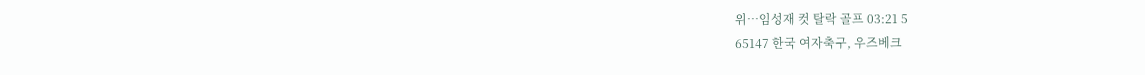위…임성재 컷 탈락 골프 03:21 5
65147 한국 여자축구, 우즈베크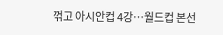꺾고 아시안컵 4강…월드컵 본선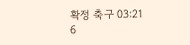확정 축구 03:21 6